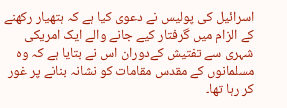اسرائیل کی پولیس نے دعوی کیا ہے کہ ہتھیار رکھنے کے الزام میں گرفتار کیے جانے والے ایک امریکی شہری سے تفتیش کےدوران اس نے بتایا ہے کہ وہ مسلمانوں کے مقدس مقامات کو نشانہ بنانے پر غور کر رہا تھا۔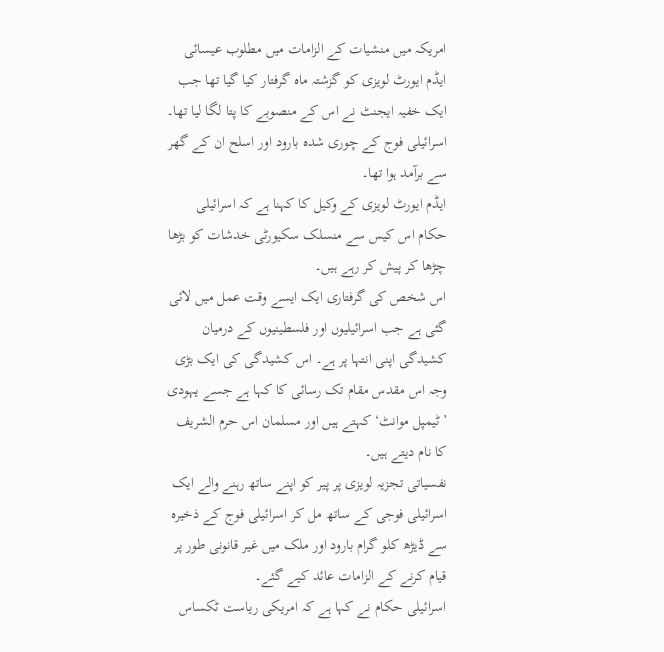امریکہ میں منشیات کے الزامات میں مطلوب عیسائی ایڈم ایورٹ لویزی کو گزشتہ ماہ گرفتار کیا گیا تھا جب ایک خفیہ ایجنٹ نے اس کے منصوبے کا پتا لگا لیا تھا۔
اسرائیلی فوج کے چوری شدہ بارود اور اسلح ان کے گھر سے برآمد ہوا تھا۔
ایڈم ایورٹ لویزی کے وکیل کا کہنا ہے کہ اسرائیلی حکام اس کیس سے منسلک سکیورٹی خدشات کو بڑھا چڑھا کر پیش کر رہے ہیں۔
اس شخص کی گرفتاری ایک ایسے وقت عمل میں لائی گئی ہے جب اسرائیلیوں اور فلسطینیوں کے درمیان کشیدگی اپنی انتہا پر ہے۔ اس کشیدگی کی ایک بڑی وجہ اس مقدس مقام تک رسائی کا کہا ہے جسے یہودی ’ٹیمپل موانٹ‘ کہتے ہیں اور مسلمان اس حرم الشریف کا نام دیتے ہیں۔
نفسیاتی تجزیہ لویزی پر پیر کو اپنے ساتھ رہنے والے ایک اسرائیلی فوجی کے ساتھ مل کر اسرائیلی فوج کے ذخیرہ سے ڈیڑھ کلو گرام بارود اور ملک میں غیر قانونی طور پر قیام کرنے کے الزامات عائد کیے گئے۔
اسرائیلی حکام نے کہا ہے کہ امریکی ریاست ٹکساس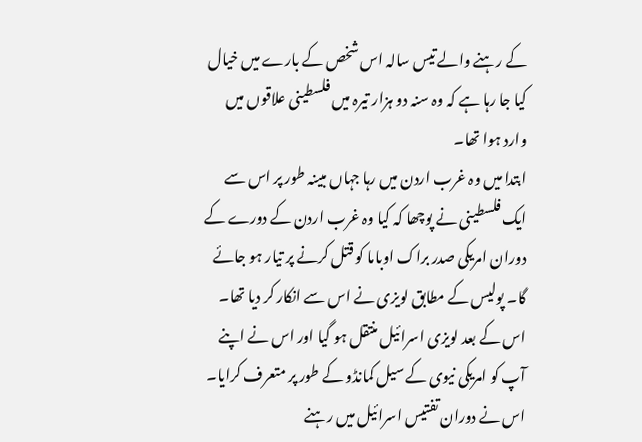کے رہنے والے تیس سالہ اس شخص کے بارے میں خیال کیا جا رہا ہے کہ وہ سنہ دو ہزار تیرہ میں فلسطینی علاقوں میں وارد ہوا تھا۔
ابتدا میں وہ غرب اردن میں رہا جہاں مبینہ طور پر اس سے ایک فلسطینی نے پوچھا کہ کیا وہ غرب اردن کے دورے کے دوران امریکی صدر براک اوباما کو قتل کرنے پر تیار ہو جائے گا۔ پولیس کے مطابق لویزی نے اس سے انکار کر دیا تھا۔
اس کے بعد لویزی اسرائیل منتقل ہو گیا اور اس نے اپنے آپ کو امریکی نیوی کے سیل کمانڈو کے طور پر متعرف کرایا۔
اس نے دوران تفتیس اسرائیل میں رہنے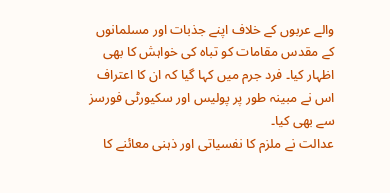والے عربوں کے خلاف اپنے جذبات اور مسلمانوں کے مقدس مقامات کو تباہ کی خواہش کا بھی اظہار کیا۔ فرد جرم میں کہا گیا کہ ان کا اعتراف اس نے مبینہ طور پر پولیس اور سکیورٹی فورسز سے بھی کیا۔
عدالت نے ملزم کا نفسیاتی اور ذہنی معائنے کا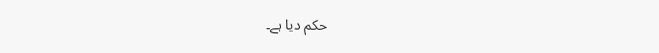حکم دیا ہے۔